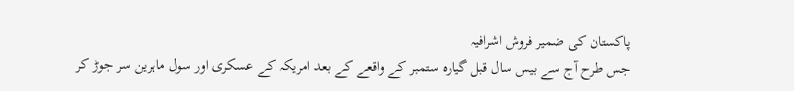پاکستان کی ضمیر فروش اشرافیہ
جس طرح آج سے بیس سال قبل گیارہ ستمبر کے واقعے کے بعد امریکہ کے عسکری اور سول ماہرین سر جوڑ کر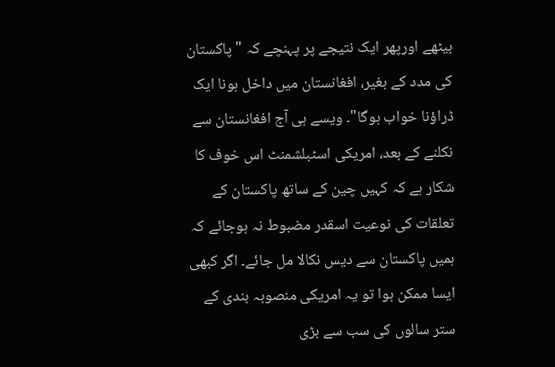بیٹھے اورپھر ایک نتیجے پر پہنچے کہ "پاکستان کی مدد کے بغیر، افغانستان میں داخل ہونا ایک ڈراؤنا خواب ہوگا"۔ ویسے ہی آج افغانستان سے نکلنے کے بعد، امریکی اسٹبلشمنٹ اس خوف کا شکار ہے کہ کہیں چین کے ساتھ پاکستان کے تعلقات کی نوعیت اسقدر مضبوط نہ ہوجائے کہ ہمیں پاکستان سے دیس نکالا مل جائے۔ اگر کبھی ایسا ممکن ہوا تو یہ امریکی منصوبہ بندی کے ستر سالوں کی سب سے بڑی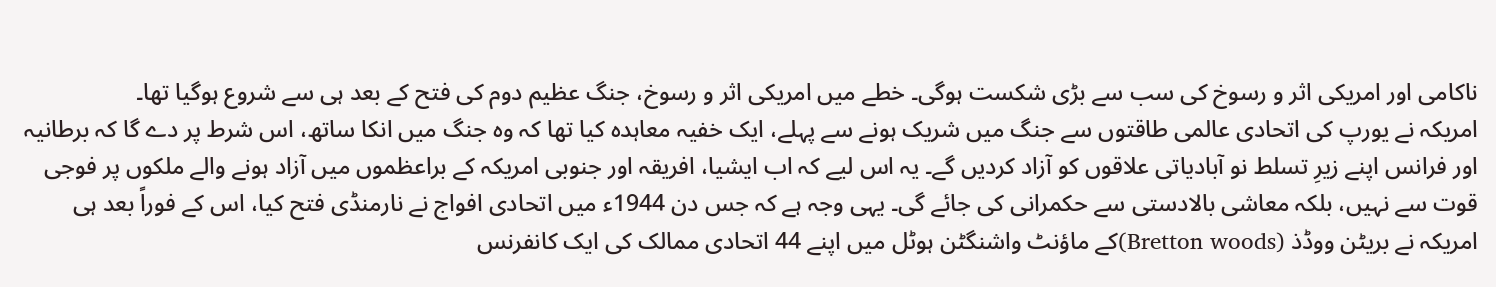ناکامی اور امریکی اثر و رسوخ کی سب سے بڑی شکست ہوگی۔ خطے میں امریکی اثر و رسوخ، جنگ عظیم دوم کی فتح کے بعد ہی سے شروع ہوگیا تھا۔
امریکہ نے یورپ کی اتحادی عالمی طاقتوں سے جنگ میں شریک ہونے سے پہلے، ایک خفیہ معاہدہ کیا تھا کہ وہ جنگ میں انکا ساتھ، اس شرط پر دے گا کہ برطانیہ اور فرانس اپنے زیرِ تسلط نو آبادیاتی علاقوں کو آزاد کردیں گے۔ یہ اس لیے کہ اب ایشیا، افریقہ اور جنوبی امریکہ کے براعظموں میں آزاد ہونے والے ملکوں پر فوجی قوت سے نہیں، بلکہ معاشی بالادستی سے حکمرانی کی جائے گی۔ یہی وجہ ہے کہ جس دن 1944ء میں اتحادی افواج نے نارمنڈی فتح کیا، اس کے فوراً بعد ہی امریکہ نے بریٹن ووڈذ (Bretton woods)کے ماؤنٹ واشنگٹن ہوٹل میں اپنے 44 اتحادی ممالک کی ایک کانفرنس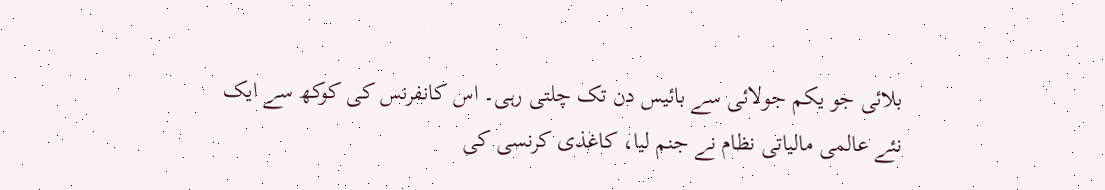بلائی جو یکم جولائی سے بائیس دن تک چلتی رہی۔ اس کانفرنس کی کوکھ سے ایک نئے عالمی مالیاتی نظام نے جنم لیا، کاغذی کرنسی کی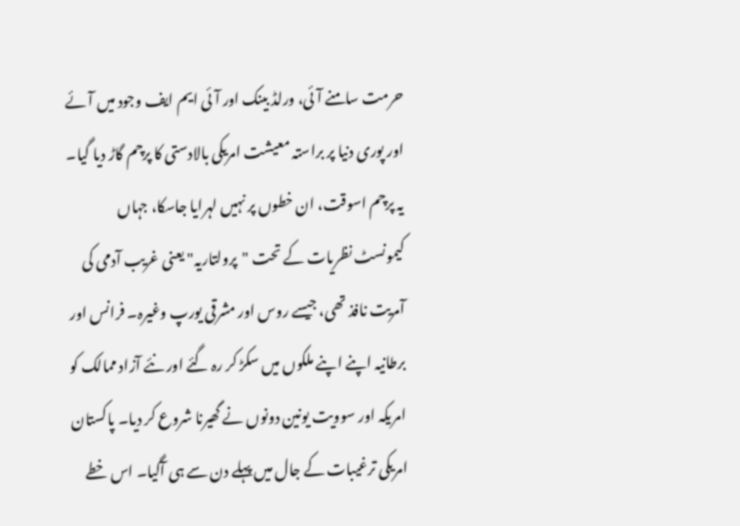حرمت سامنے آئی، ورلڈ بینک اور آئی ایم ایف وجود میں آئے اور پوری دنیا پر براستہ معیشت امریکی بالادستی کا پرچم گاڑ دیا گیا۔
یہ پرچم اسوقت، ان خطوں پر نہیں لہرایا جاسکا، جہاں کیمونسٹ نظریات کے تحت "پرولتاریہ" یعنی غریب آدمی کی آمریت نافذ تھی، جیسے روس اور مشرقی یورپ وغیرہ۔ فرانس اور برطانیہ اپنے اپنے ملکوں میں سکڑ کر رہ گئے اور نئے آزاد ممالک کو امریکہ اور سوویت یونین دونوں نے گھیرنا شروع کر دیا۔ پاکستان امریکی ترغیبات کے جال میں پہلے دن سے ہی آگیا۔ اس خطے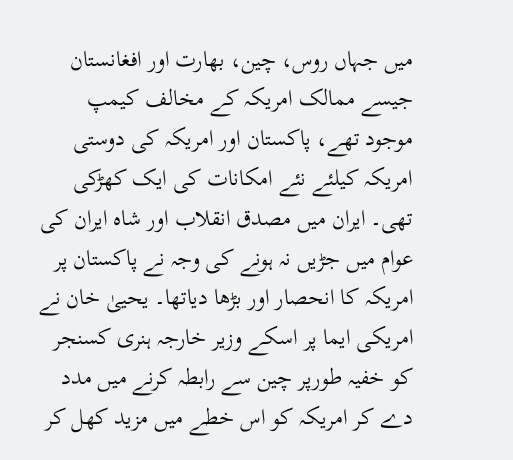میں جہاں روس، چین، بھارت اور افغانستان جیسے ممالک امریکہ کے مخالف کیمپ موجود تھے، پاکستان اور امریکہ کی دوستی امریکہ کیلئے نئے امکانات کی ایک کھڑکی تھی۔ ایران میں مصدق انقلاب اور شاہ ایران کی عوام میں جڑیں نہ ہونے کی وجہ نے پاکستان پر امریکہ کا انحصار اور بڑھا دیاتھا۔ یحییٰ خان نے امریکی ایما پر اسکے وزیر خارجہ ہنری کسنجر کو خفیہ طورپر چین سے رابطہ کرنے میں مدد دے کر امریکہ کو اس خطے میں مزید کھل کر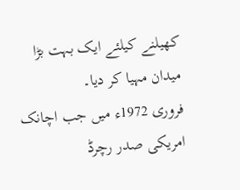کھیلنے کیلئے ایک بہت بڑا میدان مہیا کر دیا۔
فروری 1972ء میں جب اچانک امریکی صدر رچرڈ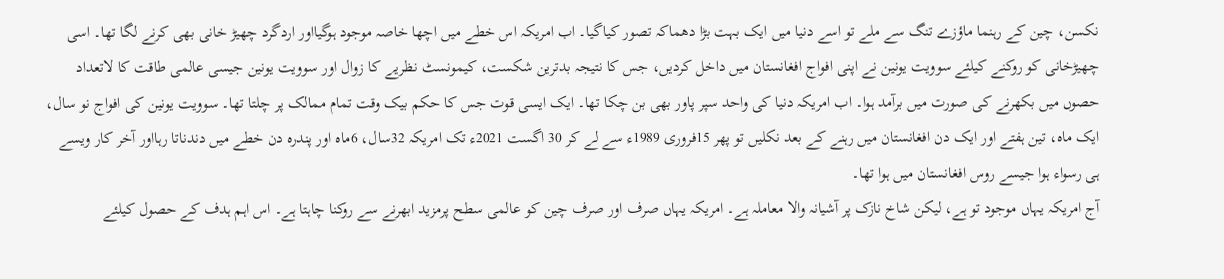نکسن، چین کے رہنما ماؤزے تنگ سے ملے تو اسے دنیا میں ایک بہت بڑا دھماکہ تصور کیاگیا۔ اب امریکہ اس خطے میں اچھا خاصہ موجود ہوگیااور اردگرد چھیڑ خانی بھی کرنے لگا تھا۔ اسی چھیڑخانی کو روکنے کیلئے سوویت یونین نے اپنی افواج افغانستان میں داخل کردیں، جس کا نتیجہ بدترین شکست، کیمونسٹ نظریے کا زوال اور سوویت یونین جیسی عالمی طاقت کا لاتعداد حصوں میں بکھرنے کی صورت میں برآمد ہوا۔ اب امریکہ دنیا کی واحد سپر پاور بھی بن چکا تھا۔ ایک ایسی قوت جس کا حکم بیک وقت تمام ممالک پر چلتا تھا۔ سوویت یونین کی افواج نو سال، ایک ماہ، تین ہفتے اور ایک دن افغانستان میں رہنے کے بعد نکلیں تو پھر 15فروری 1989ء سے لے کر 30 اگست 2021ء تک امریکہ 32سال، 6ماہ اور پندرہ دن خطے میں دندناتا رہااور آخر کار ویسے ہی رسواء ہوا جیسے روس افغانستان میں ہوا تھا۔
آج امریکہ یہاں موجود تو ہے، لیکن شاخ نازک پر آشیانہ والا معاملہ ہے۔ امریکہ یہاں صرف اور صرف چین کو عالمی سطح پرمزید ابھرنے سے روکنا چاہتا ہے۔ اس اہم ہدف کے حصول کیلئے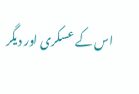اس کے عسکری اور دیگر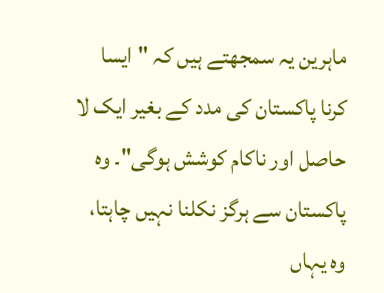ماہرین یہ سمجھتے ہیں کہ "ایسا کرنا پاکستان کی مدد کے بغیر ایک لا حاصل اور ناکام کوشش ہوگی"۔ وہ پاکستان سے ہرگز نکلنا نہیں چاہتا، وہ یہاں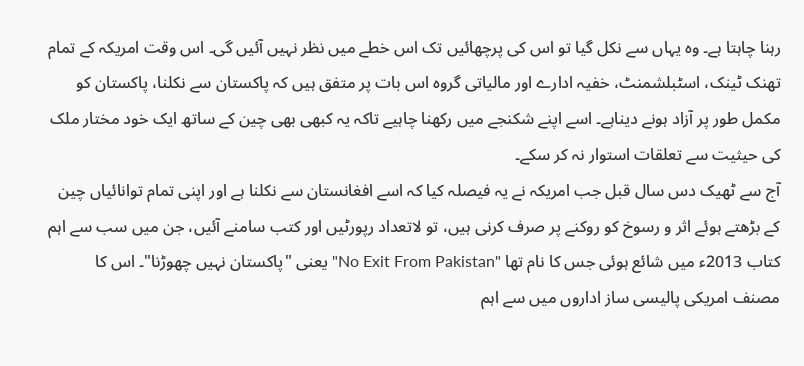رہنا چاہتا ہے۔ وہ یہاں سے نکل گیا تو اس کی پرچھائیں تک اس خطے میں نظر نہیں آئیں گی۔ اس وقت امریکہ کے تمام تھنک ٹینک، اسٹبلشمنٹ، خفیہ ادارے اور مالیاتی گروہ اس بات پر متفق ہیں کہ پاکستان سے نکلنا، پاکستان کو مکمل طور پر آزاد ہونے دیناہے۔ اسے اپنے شکنجے میں رکھنا چاہیے تاکہ یہ کبھی بھی چین کے ساتھ ایک خود مختار ملک کی حیثیت سے تعلقات استوار نہ کر سکے۔
آج سے ٹھیک دس سال قبل جب امریکہ نے یہ فیصلہ کیا کہ اسے افغانستان سے نکلنا ہے اور اپنی تمام توانائیاں چین کے بڑھتے ہوئے اثر و رسوخ کو روکنے پر صرف کرنی ہیں، تو لاتعداد رپورٹیں اور کتب سامنے آئیں، جن میں سب سے اہم کتاب 2013ء میں شائع ہوئی جس کا نام تھا "No Exit From Pakistan" یعنی "پاکستان نہیں چھوڑنا"۔ اس کا مصنف امریکی پالیسی ساز اداروں میں سے اہم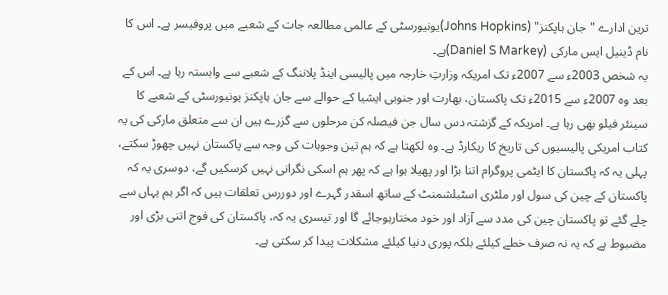ترین ادارے "جان ہاپکنز" (Johns Hopkins)یونیورسٹی کے عالمی مطالعہ جات کے شعبے میں پروفیسر ہے۔ اس کا نام ڈینیل ایس مارکی (Daniel S Markey)ہے۔
یہ شخص 2003ء سے 2007ء تک امریکہ وزارتِ خارجہ میں پالیسی اینڈ پلاننگ کے شعبے سے وابستہ رہا ہے۔ اس کے بعد وہ 2007ء سے 2015ء تک پاکستان، بھارت اور جنوبی ایشیا کے حوالے سے جان ہاپکنز یونیورسٹی کے شعبے کا سینئر فیلو بھی رہا ہے۔ امریکہ کے گزشتہ دس سال جن فیصلہ کن مرحلوں سے گزرے ہیں ان سے متعلق مارکی کی یہ کتاب امریکی پالیسیوں کی تاریخ کا ریکارڈ ہے۔ وہ لکھتا ہے کہ ہم تین وجوہات کی وجہ سے پاکستان نہیں چھوڑ سکتے، پہلی یہ کہ پاکستان کا ایٹمی پروگرام اتنا بڑا اور پھیلا ہوا ہے کہ پھر ہم اسکی نگرانی نہیں کرسکیں گے، دوسری یہ کہ پاکستان کے چین کی سول اور ملٹری اسٹبلشمنٹ کے ساتھ اسقدر گہرے اور دوررس تعلقات ہیں کہ اگر ہم یہاں سے چلے گئے تو پاکستان چین کی مدد سے آزاد اور خود مختارہوجائے گا اور تیسری یہ کہ، پاکستان کی فوج اتنی بڑی اور مضبوط ہے کہ یہ نہ صرف خطے کیلئے بلکہ پوری دنیا کیلئے مشکلات پیدا کر سکتی ہے۔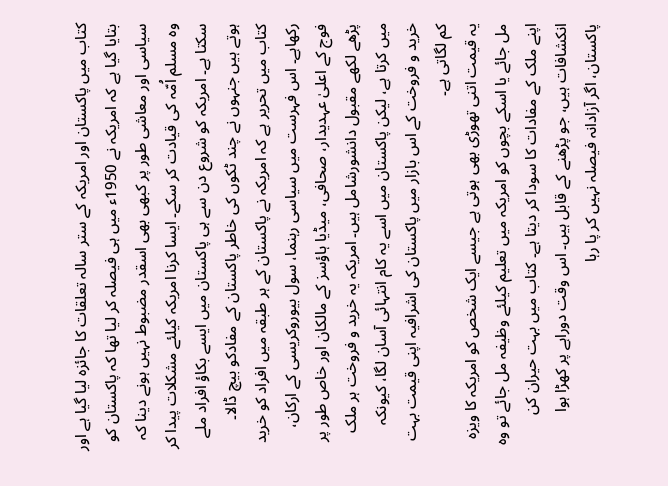کتاب میں پاکستان اور امریکہ کے ستر سالہ تعلقات کا جائزہ لیا گیا ہے اور بتایا گیا ہے کہ امریکہ نے 1950ء میں ہی فیصلہ کر لیا تھا کہ پاکستان کو سیاسی اور معاشی طور پر کبھی بھی اسقدر مضبوط نہیں ہونے دینا کہ وہ مسلم اُمّہ کی قیادت کر سکے۔ ایسا کرنا امریکہ کیلئے مشکلات پیدا کر سکتا ہے۔ امریکہ کو شروع دن سے ہی پاکستان میں ایسے بکاؤ افراد ملے ہوتے ہیں جنہوں نے چند ٹکوں کی خاطر پاکستان کے مفادکو بیچ ڈالا۔ کتاب میں تحریر ہے کہ امریکہ نے پاکستان کے ہر طبقہ میں افراد کو خرید رکھاہے۔ اس فہرست میں سیاسی رہنما، سول بیوروکریسی کے ارکان، فوج کے اعلیٰ عہدیدار، صحافی، میڈیا ہاؤسز کے مالکان اور خاص طور پر پڑھے لکھے مقبول دانشورشامل ہیں۔ امریکہ یہ خرید و فروخت ہر ملک میں کرتا ہے، لیکن پاکستان میں اسے یہ کام انتہائی آسان لگا، کیونکہ خرید و فروخت کے اس بازار میں پاکستان کی اشرافیہ اپنی قیمت بہت کم لگاتی ہے۔
یہ قیمت اتنی تھوڑی بھی ہوتی ہے جیسے ایک شخص کو امریکہ کا ویزہ مل جائے یا اسکے بچوں کو امریکہ میں تعلیم کیلئے وظیفہ مل جائے تو وہ اپنے ملک کے مفادات کا سودا کر دیتا ہے۔ کتاب میں بہت حیران کن انکشافات ہیں، جو پڑھنے کے قابل ہیں۔ اس وقت دوراہے پر کھڑا ہوا پاکستان، اگر آزادانہ فیصلہ نہیں کر پا رہا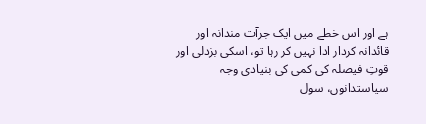ہے اور اس خطے میں ایک جرآت مندانہ اور قائدانہ کردار ادا نہیں کر رہا تو، اسکی بزدلی اور قوتِ فیصلہ کی کمی کی بنیادی وجہ سیاستدانوں، سول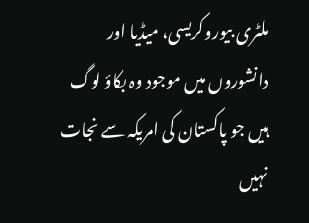ملٹری بیوروکریسی، میڈیا اور دانشوروں میں موجود وہ بکاؤ لوگ ہیں جو پاکستان کی امریکہ سے نجات نہیں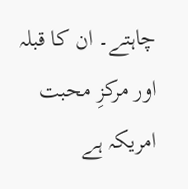چاہتے۔ ان کا قبلہ اور مرکزِ محبت امریکہ ہے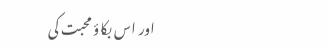اور اس بکاؤ محبت کی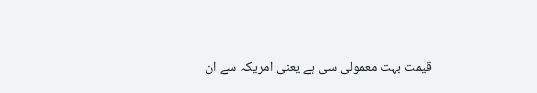قیمت بہت معمولی سی ہے یعنی امریکہ سے ان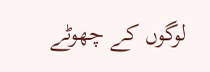لوگوں کے چھوٹے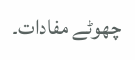چھوٹے مفادات۔